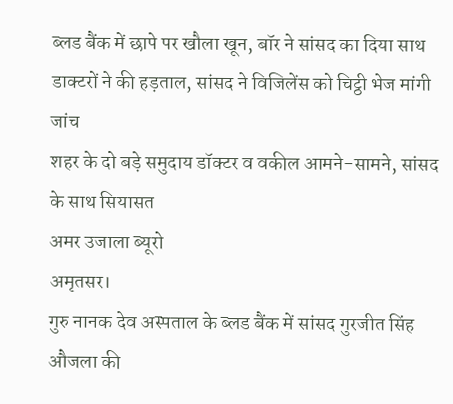ब्लड बैंक में छापे पर खौला खून, बॉर ने सांसद का दिया साथ
डाक्टरों ने की हड़ताल, सांसद ने विजिलेंस को चिट्ठी भेज मांगी जांच
शहर के दो बड़े समुदाय डॉक्टर व वकील आमने-सामने, सांसद के साथ सियासत
अमर उजाला ब्यूरो
अमृतसर।
गुरु नानक देव अस्पताल के ब्लड बैंक में सांसद गुरजीत सिंह औजला की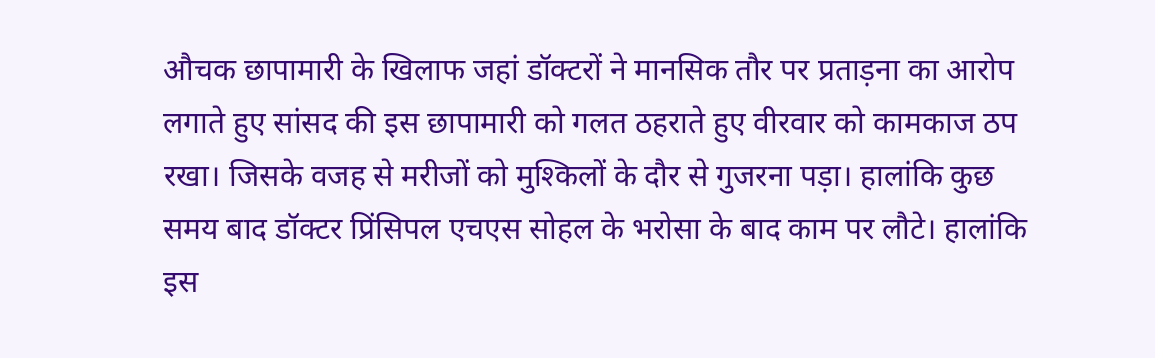औचक छापामारी के खिलाफ जहां डॉक्टरों ने मानसिक तौर पर प्रताड़ना का आरोप लगाते हुए सांसद की इस छापामारी को गलत ठहराते हुए वीरवार को कामकाज ठप रखा। जिसके वजह से मरीजों को मुश्किलों के दौर से गुजरना पड़ा। हालांकि कुछ समय बाद डॉक्टर प्रिंसिपल एचएस सोहल के भरोसा के बाद काम पर लौटे। हालांकि इस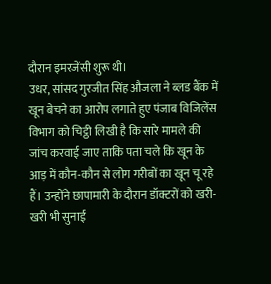दौरान इमरजेंसी शुरू थी।
उधर, सांसद गुरजीत सिंह औजला ने ब्लड बैंक में खून बेचने का आरोप लगाते हुए पंजाब विजिलेंस विभाग को चिट्ठी लिखी है कि सारे मामले की जांच करवाई जाए ताकि पता चले कि खून के आड़ में कौन-कौन से लोग गरीबों का खून चू रहे हैं। उन्होंने छापामारी के दौरान डॉक्टरों को खरी-खरी भी सुनाई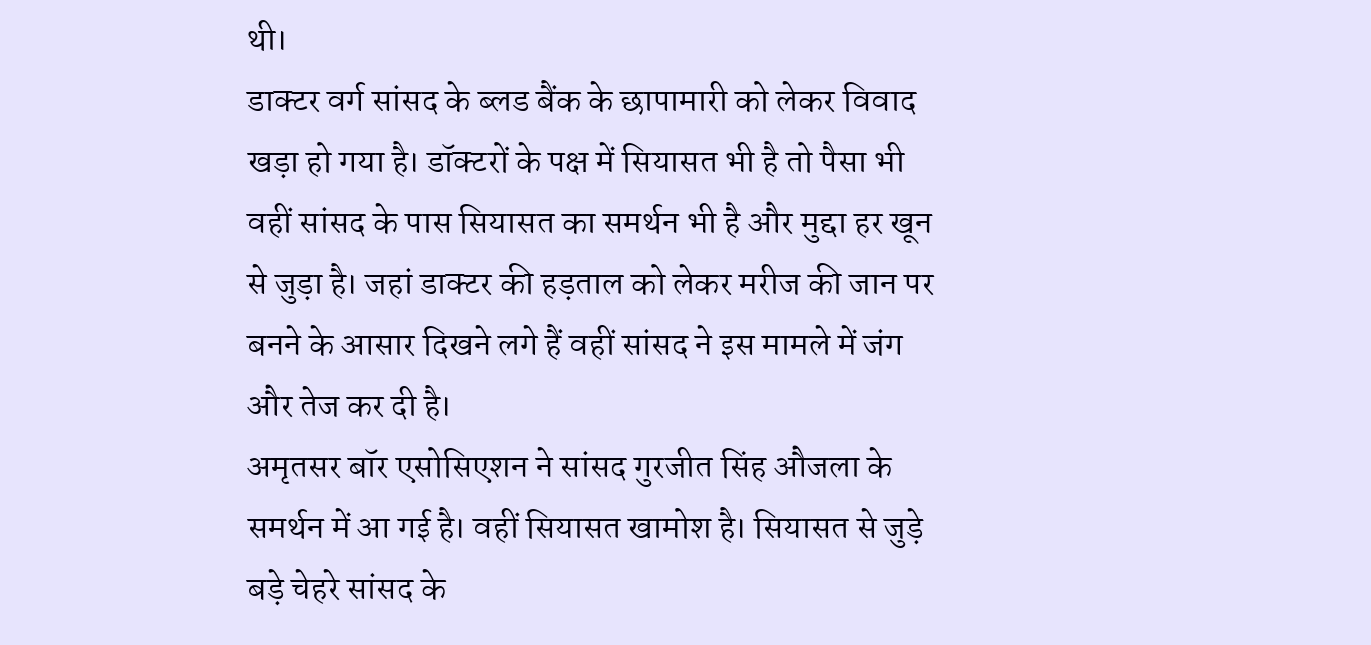थी।
डाक्टर वर्ग सांसद के ब्लड बैंक के छापामारी को लेकर विवाद खड़ा हो गया है। डॉक्टरों के पक्ष में सियासत भी है तो पैसा भी वहीं सांसद के पास सियासत का समर्थन भी है और मुद्दा हर खून से जुड़ा है। जहां डाक्टर की हड़ताल को लेकर मरीज की जान पर बनने के आसार दिखने लगे हैं वहीं सांसद ने इस मामले में जंग और तेज कर दी है।
अमृतसर बॉर एसोसिएशन ने सांसद गुरजीत सिंह औजला के समर्थन में आ गई है। वहीं सियासत खामोश है। सियासत से जुड़े बड़े चेहरे सांसद के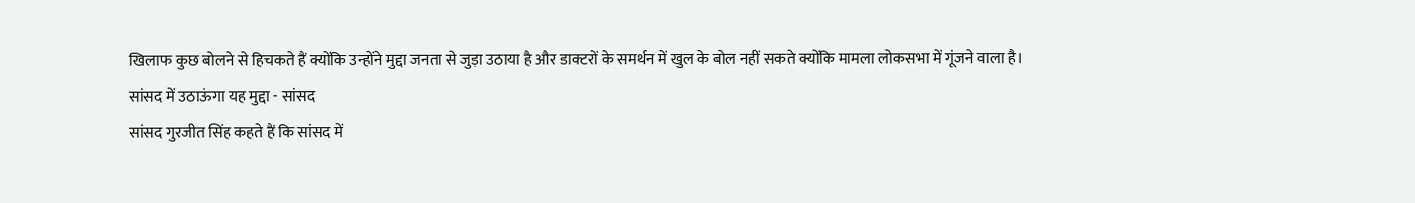खिलाफ कुछ बोलने से हिचकते हैं क्योंकि उन्होंने मुद्दा जनता से जुड़ा उठाया है और डाक्टरों के समर्थन में खुल के बोल नहीं सकते क्योंकि मामला लोकसभा में गूंजने वाला है।
सांसद में उठाऊंगा यह मुद्दा - सांसद
सांसद गुरजीत सिंह कहते हैं कि सांसद में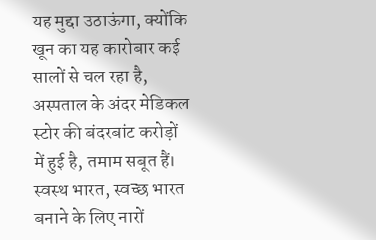यह मुद्दा उठाऊंगा, क्योंकि खून का यह कारोबार कई सालों से चल रहा है, अस्पताल के अंदर मेडिकल स्टोर की बंदरबांट करोड़ों में हुई है, तमाम सबूत हैं। स्वस्थ भारत, स्वच्छ भारत बनाने के लिए नारों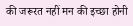की जरूरत नहीं मन की इच्छा होनी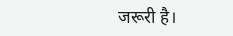जरूरी है।